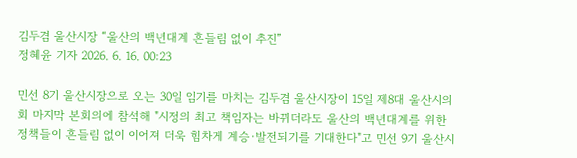김두겸 울산시장 “울산의 백년대계 흔들림 없이 추진”
정혜윤 기자 2026. 6. 16. 00:23

민선 8기 울산시장으로 오는 30일 임기를 마치는 김두겸 울산시장이 15일 제8대 울산시의회 마지막 본회의에 참석해 "시정의 최고 책임자는 바뀌더라도 울산의 백년대계를 위한 정책들이 흔들림 없이 이어져 더욱 힘차게 계승·발전되기를 기대한다"고 민선 9기 울산시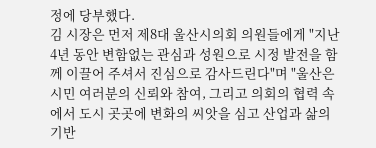정에 당부했다.
김 시장은 먼저 제8대 울산시의회 의원들에게 "지난 4년 동안 변함없는 관심과 성원으로 시정 발전을 함께 이끌어 주셔서 진심으로 감사드린다"며 "울산은 시민 여러분의 신뢰와 참여, 그리고 의회의 협력 속에서 도시 곳곳에 변화의 씨앗을 심고 산업과 삶의 기반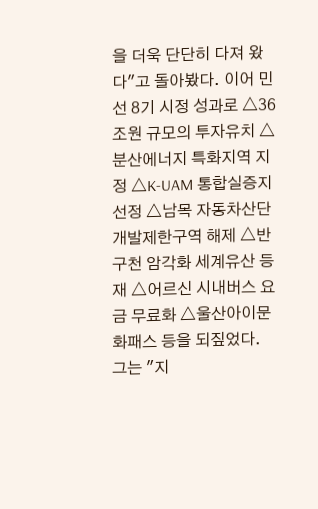을 더욱 단단히 다져 왔다"고 돌아봤다. 이어 민선 8기 시정 성과로 △36조원 규모의 투자유치 △분산에너지 특화지역 지정 △K-UAM 통합실증지 선정 △남목 자동차산단 개발제한구역 해제 △반구천 암각화 세계유산 등재 △어르신 시내버스 요금 무료화 △울산아이문화패스 등을 되짚었다.
그는 "지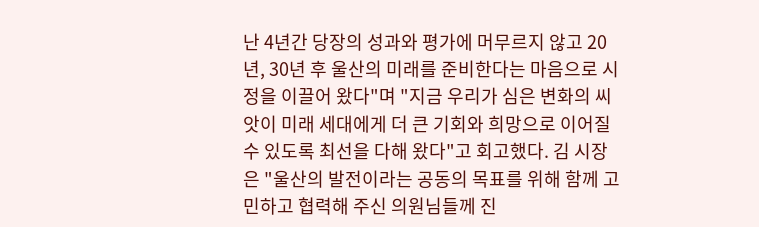난 4년간 당장의 성과와 평가에 머무르지 않고 20년, 30년 후 울산의 미래를 준비한다는 마음으로 시정을 이끌어 왔다"며 "지금 우리가 심은 변화의 씨앗이 미래 세대에게 더 큰 기회와 희망으로 이어질 수 있도록 최선을 다해 왔다"고 회고했다. 김 시장은 "울산의 발전이라는 공동의 목표를 위해 함께 고민하고 협력해 주신 의원님들께 진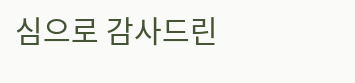심으로 감사드린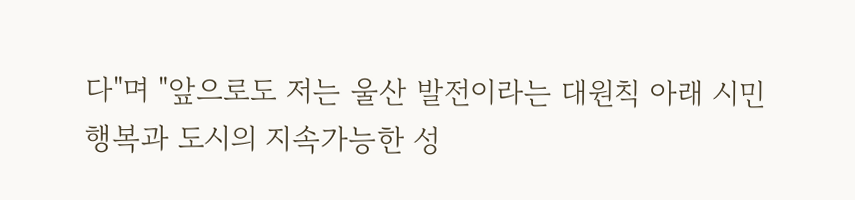다"며 "앞으로도 저는 울산 발전이라는 대원칙 아래 시민 행복과 도시의 지속가능한 성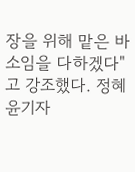장을 위해 맡은 바 소임을 다하겠다"고 강조했다. 정혜윤기자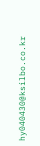hy040430@ksilbo.co.kr